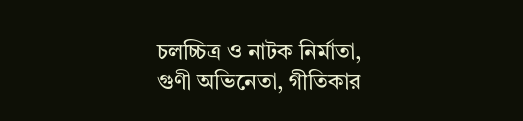চলচ্চিত্র ও নাটক নির্মাতা, গুণী অভিনেতা, গীতিকার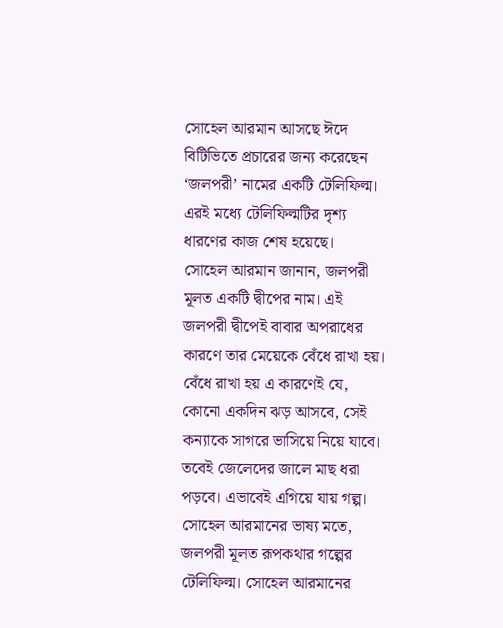সোহেল আরমান আসছে ঈদে বিটিভিতে প্রচারের জন্য করেছেন ‘জলপরী’ নামের একটি টেলিফিল্ম। এরই মধ্যে টেলিফিল্মটির দৃশ্য ধারণের কাজ শেষ হয়েছে।
সোহেল আরমান জানান, জলপরী মূলত একটি দ্বীপের নাম। এই জলপরী দ্বীপেই বাবার অপরাধের কারণে তার মেয়েকে বেঁধে রাখা হয়। বেঁধে রাখা হয় এ কারণেই যে, কোনো একদিন ঝড় আসবে, সেই কন্যাকে সাগরে ভাসিয়ে নিয়ে যাবে। তবেই জেলেদের জালে মাছ ধরা পড়বে। এভাবেই এগিয়ে যায় গল্প।
সোহেল আরমানের ভাষ্য মতে, জলপরী মূলত রূপকথার গল্পের টেলিফিল্ম। সোহেল আরমানের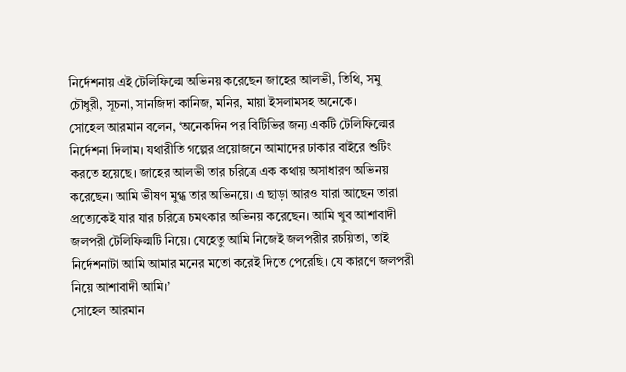নির্দেশনায় এই টেলিফিল্মে অভিনয় করেছেন জাহের আলভী, তিথি, সমু চৌধুরী, সূচনা, সানজিদা কানিজ, মনির, মায়া ইসলামসহ অনেকে।
সোহেল আরমান বলেন, ‘অনেকদিন পর বিটিভির জন্য একটি টেলিফিল্মের নির্দেশনা দিলাম। যথারীতি গল্পের প্রয়োজনে আমাদের ঢাকার বাইরে শুটিং করতে হয়েছে। জাহের আলভী তার চরিত্রে এক কথায় অসাধারণ অভিনয় করেছেন। আমি ভীষণ মুগ্ধ তার অভিনয়ে। এ ছাড়া আরও যারা আছেন তারা প্রত্যেকেই যার যার চরিত্রে চমৎকার অভিনয় করেছেন। আমি খুব আশাবাদী জলপরী টেলিফিল্মটি নিয়ে। যেহেতু আমি নিজেই জলপরীর রচয়িতা, তাই নির্দেশনাটা আমি আমার মনের মতো করেই দিতে পেরেছি। যে কারণে জলপরী নিয়ে আশাবাদী আমি।’
সোহেল আরমান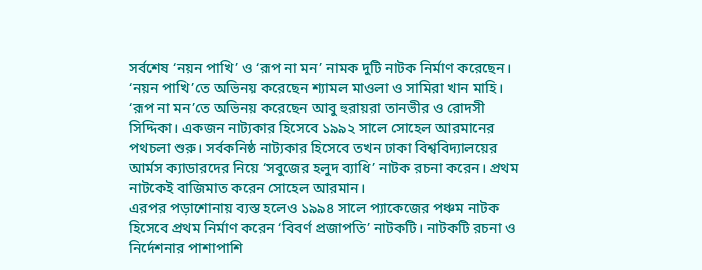সর্বশেষ ‘নয়ন পাখি’ ও ‘রূপ না মন’ নামক দুটি নাটক নির্মাণ করেছেন। ‘নয়ন পাখি’তে অভিনয় করেছেন শ্যামল মাওলা ও সামিরা খান মাহি। ‘রূপ না মন’তে অভিনয় করেছেন আবু হুরায়রা তানভীর ও রোদসী সিদ্দিকা। একজন নাট্যকার হিসেবে ১৯৯২ সালে সোহেল আরমানের পথচলা শুরু। সর্বকনিষ্ঠ নাট্যকার হিসেবে তখন ঢাকা বিশ্ববিদ্যালয়ের আর্মস ক্যাডারদের নিয়ে ‘সবুজের হলুদ ব্যাধি’ নাটক রচনা করেন। প্রথম নাটকেই বাজিমাত করেন সোহেল আরমান।
এরপর পড়াশোনায় ব্যস্ত হলেও ১৯৯৪ সালে প্যাকেজের পঞ্চম নাটক হিসেবে প্রথম নির্মাণ করেন ‘বিবর্ণ প্রজাপতি’ নাটকটি। নাটকটি রচনা ও নির্দেশনার পাশাপাশি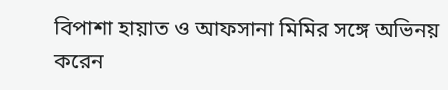বিপাশা হায়াত ও আফসানা মিমির সঙ্গে অভিনয় করেন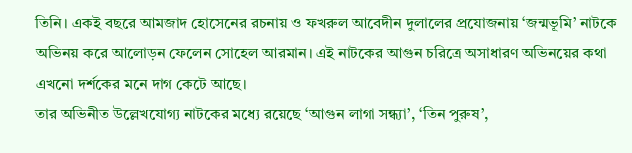তিনি। একই বছরে আমজাদ হোসেনের রচনায় ও ফখরুল আবেদীন দুলালের প্রযোজনায় ‘জন্মভূমি’ নাটকে অভিনয় করে আলোড়ন ফেলেন সোহেল আরমান। এই নাটকের আগুন চরিত্রে অসাধারণ অভিনয়ের কথা এখনো দর্শকের মনে দাগ কেটে আছে।
তার অভিনীত উল্লেখযোগ্য নাটকের মধ্যে রয়েছে ‘আগুন লাগা সন্ধ্যা’, ‘তিন পুরুষ’,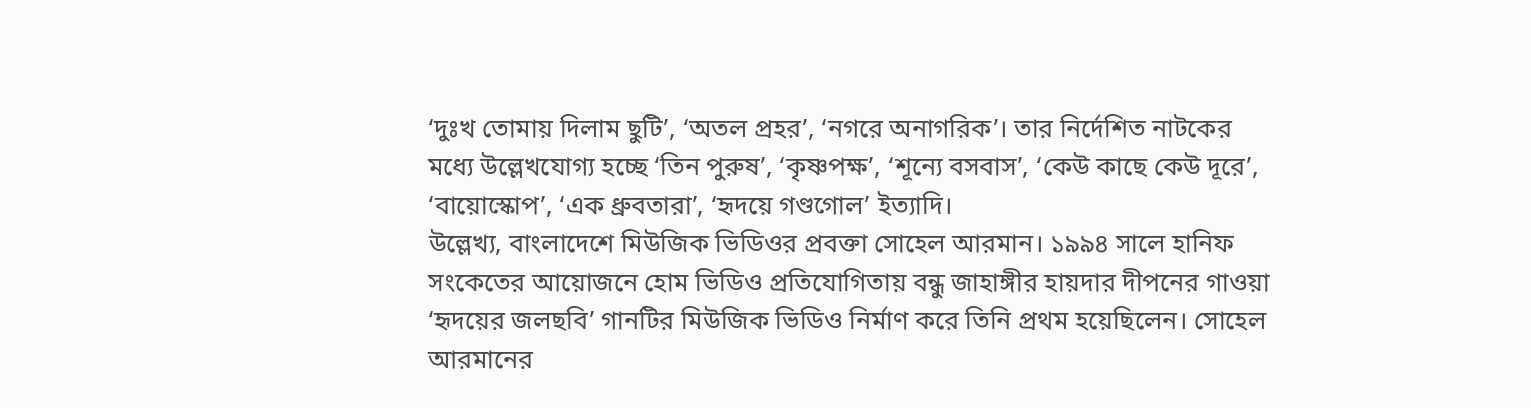‘দুঃখ তোমায় দিলাম ছুটি’, ‘অতল প্রহর’, ‘নগরে অনাগরিক’। তার নির্দেশিত নাটকের মধ্যে উল্লেখযোগ্য হচ্ছে ‘তিন পুরুষ’, ‘কৃষ্ণপক্ষ’, ‘শূন্যে বসবাস’, ‘কেউ কাছে কেউ দূরে’, ‘বায়োস্কোপ’, ‘এক ধ্রুবতারা’, ‘হৃদয়ে গণ্ডগোল’ ইত্যাদি।
উল্লেখ্য, বাংলাদেশে মিউজিক ভিডিওর প্রবক্তা সোহেল আরমান। ১৯৯৪ সালে হানিফ সংকেতের আয়োজনে হোম ভিডিও প্রতিযোগিতায় বন্ধু জাহাঙ্গীর হায়দার দীপনের গাওয়া ‘হৃদয়ের জলছবি’ গানটির মিউজিক ভিডিও নির্মাণ করে তিনি প্রথম হয়েছিলেন। সোহেল আরমানের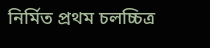নির্মিত প্রথম চলচ্চিত্র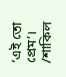‘এই তো প্রেম’।
/শাকিল